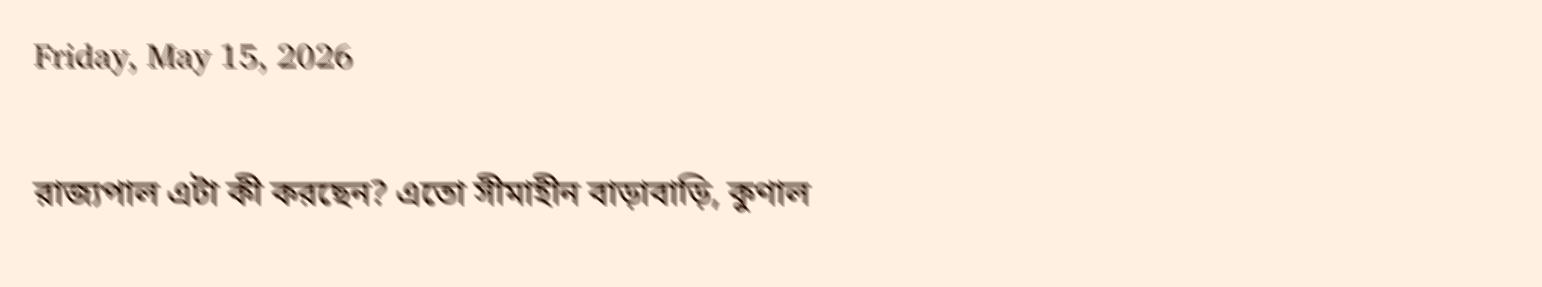Friday, May 15, 2026

রাজ্যপাল এটা কী করছেন? এতো সীমাহীন বাড়াবাড়ি, কুণাল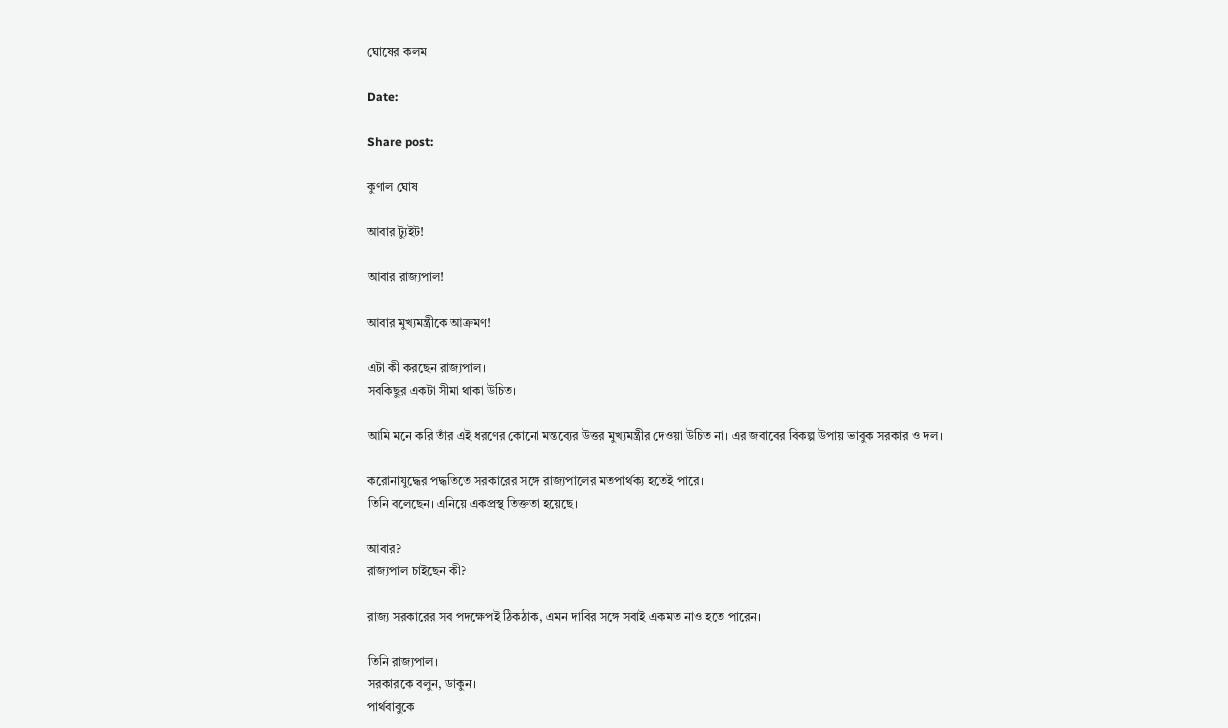ঘোষের কলম

Date:

Share post:

কুণাল ঘোষ

আবার ট্যুইট!

আবার রাজ্যপাল!

আবার মুখ্যমন্ত্রীকে আক্রমণ!

এটা কী করছেন রাজ্যপাল।
সবকিছুর একটা সীমা থাকা উচিত।

আমি মনে করি তাঁর এই ধরণের কোনো মন্তব্যের উত্তর মুখ্যমন্ত্রীর দেওয়া উচিত না। এর জবাবের বিকল্প উপায় ভাবুক সরকার ও দল।

করোনাযুদ্ধের পদ্ধতিতে সরকারের সঙ্গে রাজ্যপালের মতপার্থক্য হতেই পারে।
তিনি বলেছেন। এনিয়ে একপ্রস্থ তিক্ততা হয়েছে।

আবার?
রাজ্যপাল চাইছেন কী?

রাজ্য সরকারের সব পদক্ষেপই ঠিকঠাক, এমন দাবির সঙ্গে সবাই একমত নাও হতে পারেন।

তিনি রাজ্যপাল।
সরকারকে বলুন, ডাকুন।
পার্থবাবুকে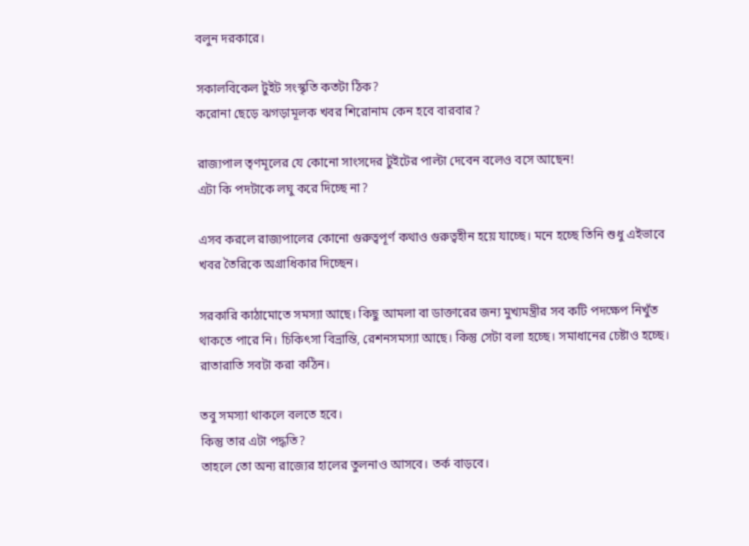বলুন দরকারে।

সকালবিকেল টুইট সংস্কৃতি কতটা ঠিক?
করোনা ছেড়ে ঝগড়ামূলক খবর শিরোনাম কেন হবে বারবার?

রাজ্যপাল তৃণমূলের যে কোনো সাংসদের টুইটের পাল্টা দেবেন বলেও বসে আছেন!
এটা কি পদটাকে লঘু করে দিচ্ছে না?

এসব করলে রাজ্যপালের কোনো গুরুত্বপূর্ণ কথাও গুরুত্বহীন হয়ে যাচ্ছে। মনে হচ্ছে তিনি শুধু এইভাবে খবর তৈরিকে অগ্রাধিকার দিচ্ছেন।

সরকারি কাঠামোতে সমস্যা আছে। কিছু আমলা বা ডাক্তারের জন্য মুখ্যমন্ত্রীর সব কটি পদক্ষেপ নিখুঁত থাকতে পারে নি। চিকিৎসা বিভ্রান্তি, রেশনসমস্যা আছে। কিন্তু সেটা বলা হচ্ছে। সমাধানের চেষ্টাও হচ্ছে। রাতারাতি সবটা করা কঠিন।

তবু সমস্যা থাকলে বলতে হবে।
কিন্তু তার এটা পদ্ধতি?
তাহলে তো অন্য রাজ্যের হালের তুলনাও আসবে। তর্ক বাড়বে।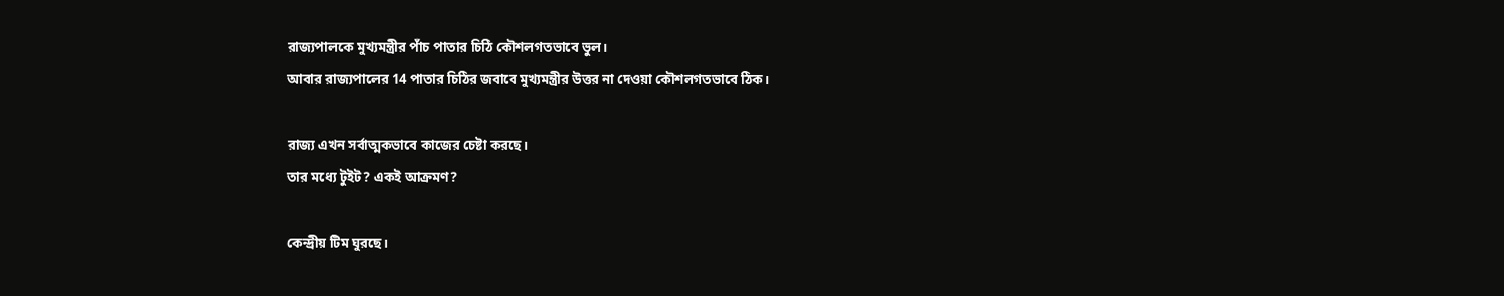রাজ্যপালকে মুখ্যমন্ত্রীর পাঁচ পাতার চিঠি কৌশলগতভাবে ভুল।
আবার রাজ্যপালের 14 পাতার চিঠির জবাবে মুখ্যমন্ত্রীর উত্তর না দেওয়া কৌশলগতভাবে ঠিক।

রাজ্য এখন সর্বাত্মকভাবে কাজের চেষ্টা করছে।
তার মধ্যে টুইট? একই আক্রমণ?

কেন্দ্রীয় টিম ঘুরছে।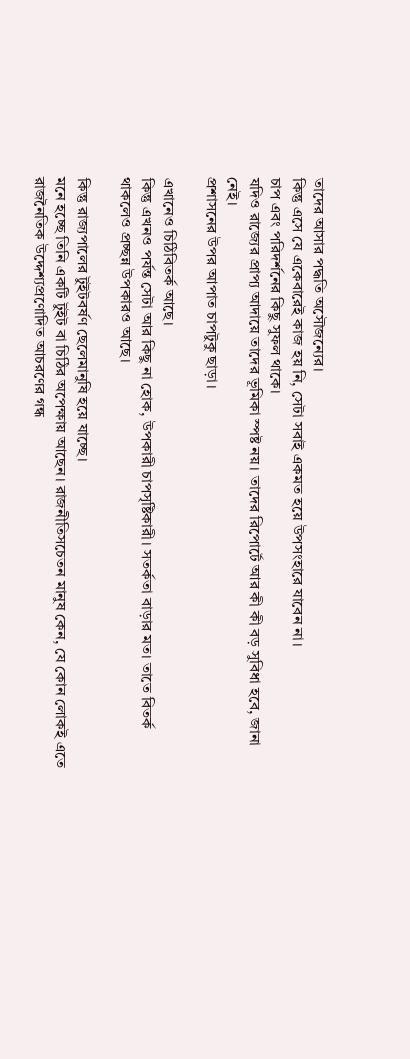তাদের আসার পদ্ধতি অসৌজন্যের।
কিন্তু এসে যে একেবারেই কাজ হয় নি, সেটা সবাই একমত হয়ে উপসংহারে যাবেন না।
চাপ এবং পরিদর্শনের কিছু সুফল থাকে।
যদিও রাজ্যের প্রাপ্য আদায়ে তাদের ভূমিকা স্পষ্ট নয়। তাদের রিপোর্টে আর কী কী বড় সুবিধা হবে, জানা নেই।
প্রশাসনের উপর আপাত চাপটুকু ছাড়া।

এখানেও চিঠিবিতর্ক আছে।
কিন্তু এখনও পর্যন্ত সেটা আর কিছু না হোক, উপকারী চাপসৃষ্টিকারী। সতর্কতা বাড়ার মত। তাতে বিতর্ক থাকলেও প্রচ্ছন্ন উপকারও আছে।

কিন্তু রাজ্যপালের টুইটবর্ষণ ছেলেমানুষি হয়ে যাচ্ছে।
মনে হচ্ছে তিনি একটি টুইট বা চিঠির অপেক্ষায় আছেন। রাজনীতিসচেতন মানুষ কেন, যে কোন লোকই এতে রাজনৈতিক উদ্দেশ্যপ্রণোদিত আচরণের গন্ধ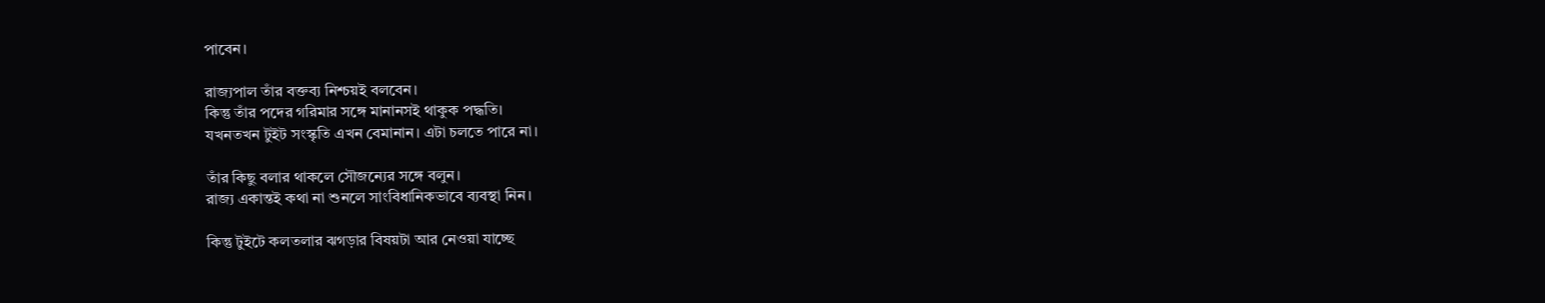পাবেন।

রাজ্যপাল তাঁর বক্তব্য নিশ্চয়ই বলবেন।
কিন্তু তাঁর পদের গরিমার সঙ্গে মানানসই থাকুক পদ্ধতি।
যখনতখন টুইট সংস্কৃতি এখন বেমানান। এটা চলতে পারে না।

তাঁর কিছু বলার থাকলে সৌজন্যের সঙ্গে বলুন।
রাজ্য একান্তই কথা না শুনলে সাংবিধানিকভাবে ব্যবস্থা নিন।

কিন্তু টুইটে কলতলার ঝগড়ার বিষয়টা আর নেওয়া যাচ্ছে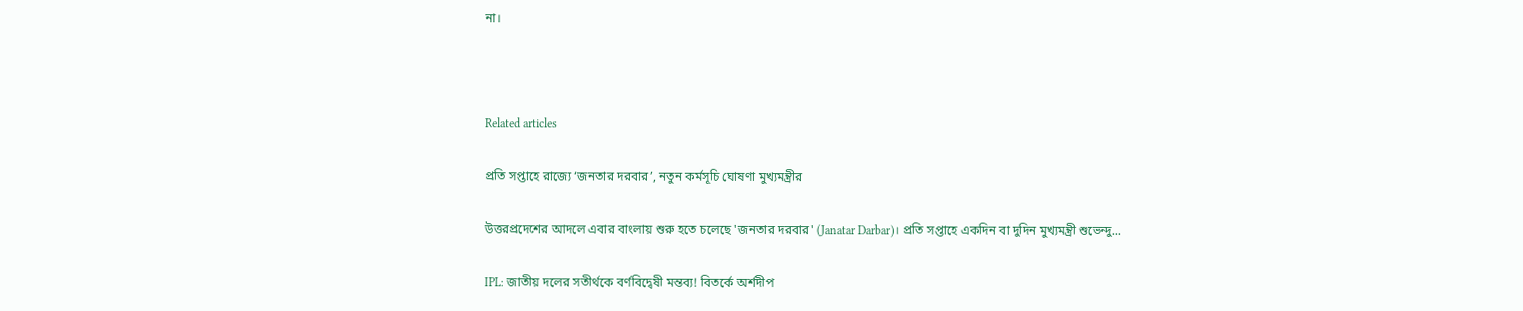না।



Related articles

প্রতি সপ্তাহে রাজ্যে ‘জনতার দরবার’, নতুন কর্মসূচি ঘোষণা মুখ্যমন্ত্রীর

উত্তরপ্রদেশের আদলে এবার বাংলায় শুরু হতে চলেছে 'জনতার দরবার' (Janatar Darbar)। প্রতি সপ্তাহে একদিন বা দুদিন মুখ্যমন্ত্রী শুভেন্দু...

IPL: জাতীয় দলের সতীর্থকে বর্ণবিদ্বেষী মন্তব্য! বিতর্কে অর্শদীপ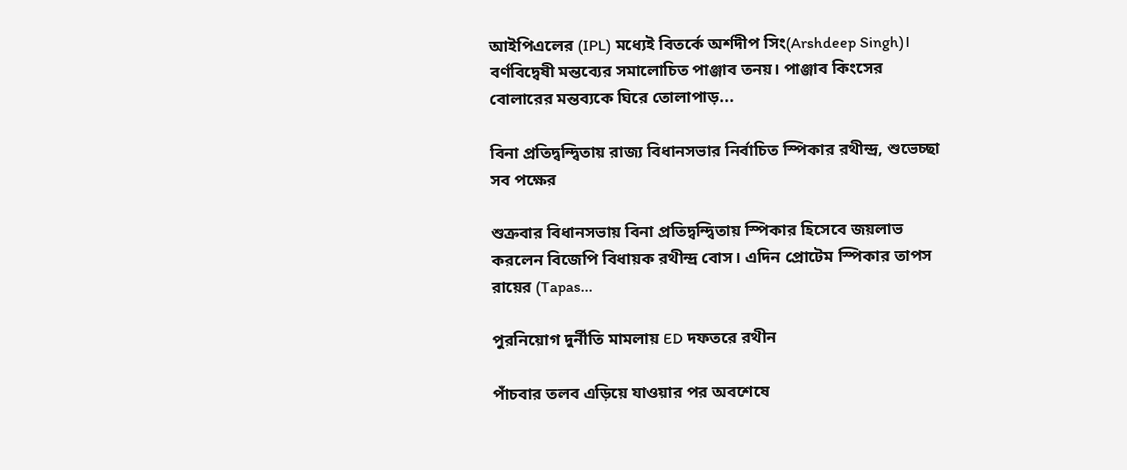আইপিএলের (IPL) মধ্যেই বিতর্কে অর্শদীপ সিং(Arshdeep Singh)। বর্ণবিদ্বেষী মন্তব্যের সমালোচিত পাঞ্জাব তনয়। পাঞ্জাব কিংসের বোলারের মন্তব্যকে ঘিরে তোলাপাড়...

বিনা প্রতিদ্বন্দ্বিতায় রাজ্য বিধানসভার নির্বাচিত স্পিকার রথীন্দ্র, শুভেচ্ছা সব পক্ষের

শুক্রবার বিধানসভায় বিনা প্রতিদ্বন্দ্বিতায় স্পিকার হিসেবে জয়লাভ করলেন বিজেপি বিধায়ক রথীন্দ্র বোস। এদিন প্রোটেম স্পিকার তাপস রায়ের (Tapas...

পুরনিয়োগ দুর্নীতি মামলায় ED দফতরে রথীন

পাঁচবার তলব এড়িয়ে যাওয়ার পর অবশেষে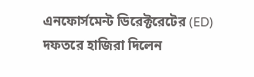এনফোর্সমেন্ট ডিরেক্টরেটের (ED) দফতরে হাজিরা দিলেন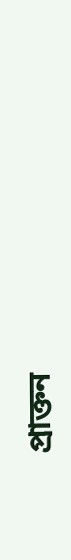প্রাক্তন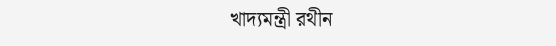খাদ্যমন্ত্রী রথীন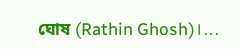ঘোষ (Rathin Ghosh)।...